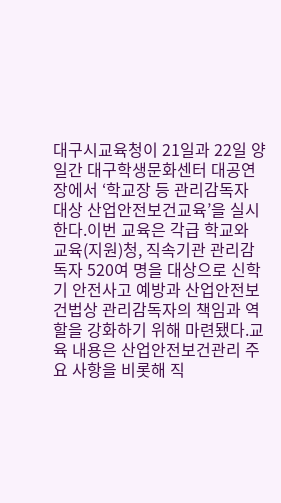대구시교육청이 21일과 22일 양일간 대구학생문화센터 대공연장에서 ‘학교장 등 관리감독자 대상 산업안전보건교육’을 실시한다.이번 교육은 각급 학교와 교육(지원)청, 직속기관 관리감독자 520여 명을 대상으로 신학기 안전사고 예방과 산업안전보건법상 관리감독자의 책임과 역할을 강화하기 위해 마련됐다.교육 내용은 산업안전보건관리 주요 사항을 비롯해 직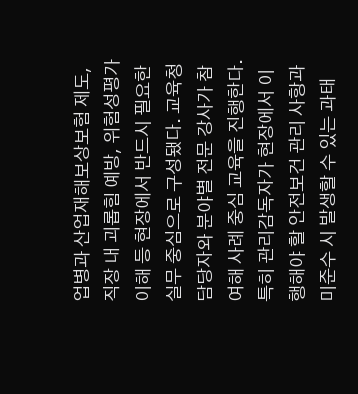업병과 산업재해보상보험 제도, 직장 내 괴롭힘 예방, 위험성평가 이해 등 현장에서 반드시 필요한 실무 중심으로 구성됐다. 교육청 담당자와 분야별 전문 강사가 참여해 사례 중심 교육을 진행한다.특히 관리감독자가 현장에서 이행해야 할 안전보건 관리 사항과 미준수 시 발생할 수 있는 과태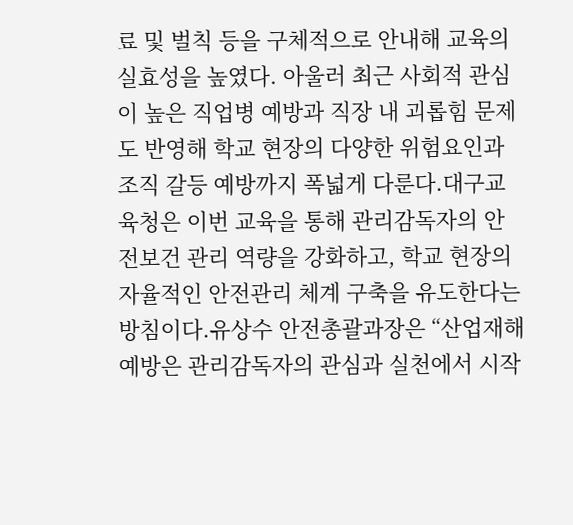료 및 벌칙 등을 구체적으로 안내해 교육의 실효성을 높였다. 아울러 최근 사회적 관심이 높은 직업병 예방과 직장 내 괴롭힘 문제도 반영해 학교 현장의 다양한 위험요인과 조직 갈등 예방까지 폭넓게 다룬다.대구교육청은 이번 교육을 통해 관리감독자의 안전보건 관리 역량을 강화하고, 학교 현장의 자율적인 안전관리 체계 구축을 유도한다는 방침이다.유상수 안전총괄과장은 “산업재해 예방은 관리감독자의 관심과 실천에서 시작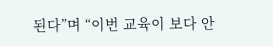된다”며 “이번 교육이 보다 안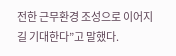전한 근무환경 조성으로 이어지길 기대한다”고 말했다.